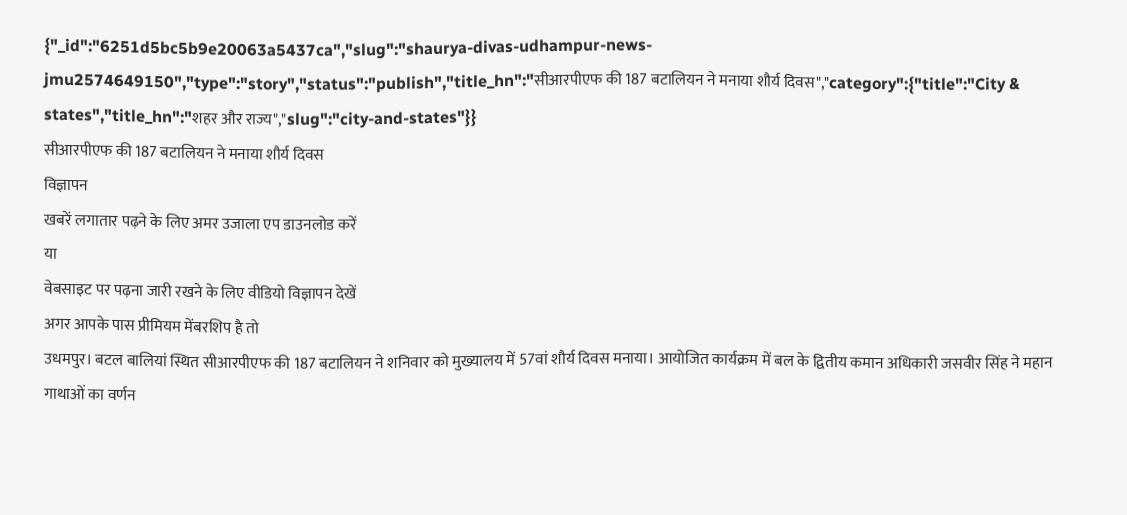{"_id":"6251d5bc5b9e20063a5437ca","slug":"shaurya-divas-udhampur-news-jmu2574649150","type":"story","status":"publish","title_hn":"सीआरपीएफ की 187 बटालियन ने मनाया शौर्य दिवस","category":{"title":"City & states","title_hn":"शहर और राज्य","slug":"city-and-states"}}
सीआरपीएफ की 187 बटालियन ने मनाया शौर्य दिवस
विज्ञापन
खबरें लगातार पढ़ने के लिए अमर उजाला एप डाउनलोड करें
या
वेबसाइट पर पढ़ना जारी रखने के लिए वीडियो विज्ञापन देखें
अगर आपके पास प्रीमियम मेंबरशिप है तो
उधमपुर। बटल बालियां स्थित सीआरपीएफ की 187 बटालियन ने शनिवार को मुख्यालय में 57वां शौर्य दिवस मनाया। आयोजित कार्यक्रम में बल के द्वितीय कमान अधिकारी जसवीर सिंह ने महान गाथाओं का वर्णन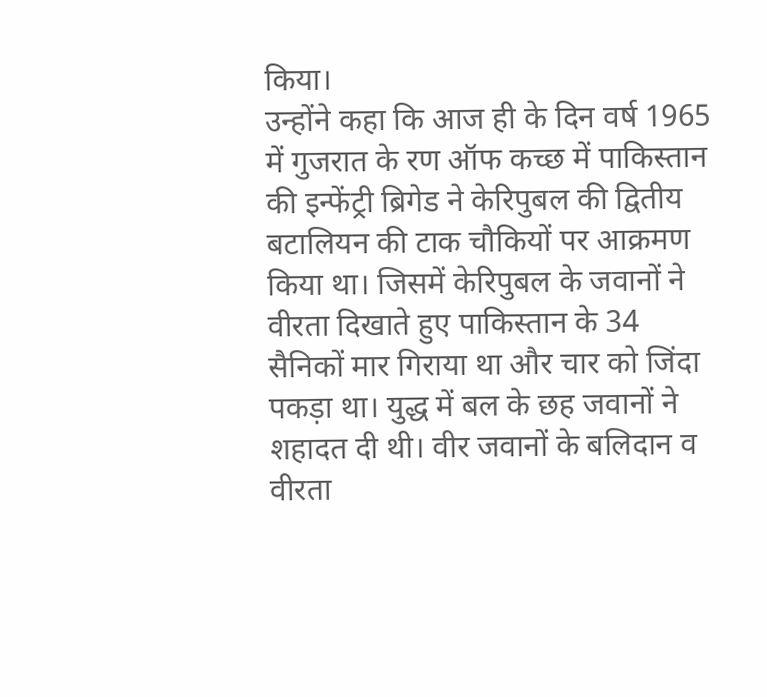किया।
उन्होंने कहा कि आज ही के दिन वर्ष 1965 में गुजरात के रण ऑफ कच्छ में पाकिस्तान की इन्फेंट्री ब्रिगेड ने केरिपुबल की द्वितीय बटालियन की टाक चौकियों पर आक्रमण किया था। जिसमें केरिपुबल के जवानों ने वीरता दिखाते हुए पाकिस्तान के 34 सैनिकों मार गिराया था और चार को जिंदा पकड़ा था। युद्ध में बल के छह जवानों ने शहादत दी थी। वीर जवानों के बलिदान व वीरता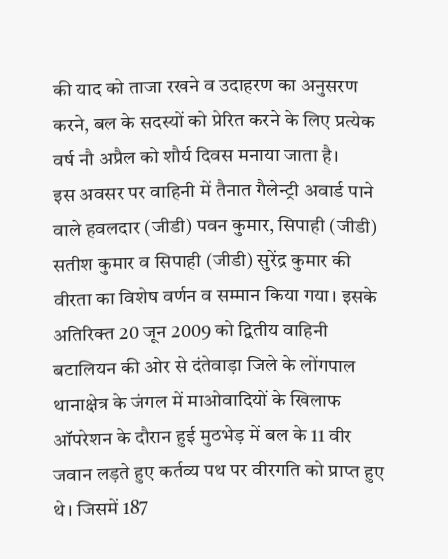की याद को ताजा रखने व उदाहरण का अनुसरण करने, बल के सदस्यों को प्रेरित करने के लिए प्रत्येक वर्ष नौ अप्रैल को शौर्य दिवस मनाया जाता है।
इस अवसर पर वाहिनी में तैनात गैलेन्ट्री अवार्ड पाने वाले हवलदार (जीडी) पवन कुमार, सिपाही (जीडी) सतीश कुमार व सिपाही (जीडी) सुरेंद्र कुमार की वीरता का विशेष वर्णन व सम्मान किया गया। इसके अतिरिक्त 20 जून 2009 को द्वितीय वाहिनी बटालियन की ओर से दंतेवाड़ा जिले के लोंगपाल थानाक्षेत्र के जंगल में माओवादियों के खिलाफ ऑपरेशन के दौरान हुई मुठभेड़ में बल के 11 वीर जवान लड़ते हुए कर्तव्य पथ पर वीरगति को प्राप्त हुए थे। जिसमें 187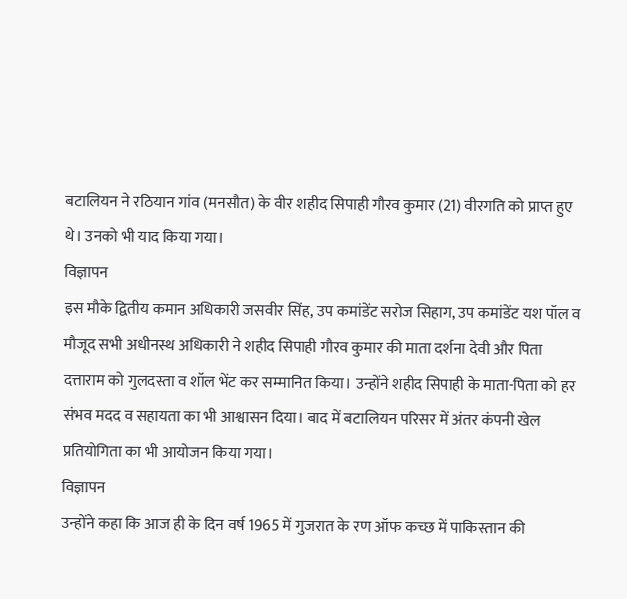बटालियन ने रठियान गांव (मनसौत) के वीर शहीद सिपाही गौरव कुमार (21) वीरगति को प्राप्त हुए थे। उनको भी याद किया गया।
विज्ञापन
इस मौके द्वितीय कमान अधिकारी जसवीर सिंह, उप कमांडेंट सरोज सिहाग, उप कमांडेंट यश पॉल व मौजूद सभी अधीनस्थ अधिकारी ने शहीद सिपाही गौरव कुमार की माता दर्शना देवी और पिता दत्ताराम को गुलदस्ता व शॉल भेंट कर सम्मानित किया। उन्होंने शहीद सिपाही के माता-पिता को हर संभव मदद व सहायता का भी आश्वासन दिया। बाद में बटालियन परिसर में अंतर कंपनी खेल प्रतियोगिता का भी आयोजन किया गया।
विज्ञापन
उन्होंने कहा कि आज ही के दिन वर्ष 1965 में गुजरात के रण ऑफ कच्छ में पाकिस्तान की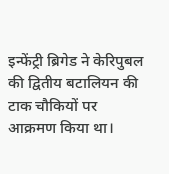इन्फेंट्री ब्रिगेड ने केरिपुबल की द्वितीय बटालियन की टाक चौकियों पर आक्रमण किया था।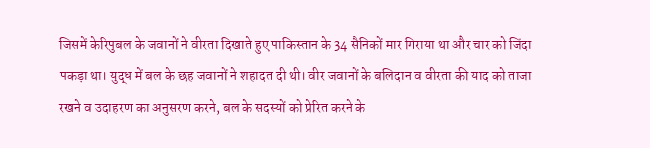जिसमें केरिपुबल के जवानों ने वीरता दिखाते हुए पाकिस्तान के 34 सैनिकों मार गिराया था और चार को जिंदा पकड़ा था। युद्ध में बल के छह जवानों ने शहादत दी थी। वीर जवानों के बलिदान व वीरता की याद को ताजा रखने व उदाहरण का अनुसरण करने, बल के सदस्यों को प्रेरित करने के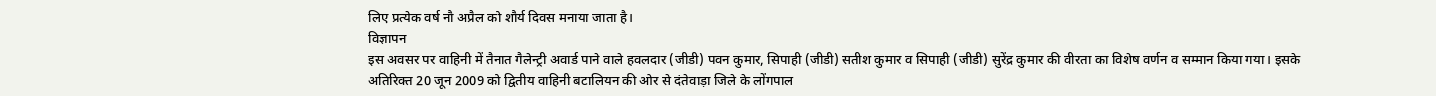लिए प्रत्येक वर्ष नौ अप्रैल को शौर्य दिवस मनाया जाता है।
विज्ञापन
इस अवसर पर वाहिनी में तैनात गैलेन्ट्री अवार्ड पाने वाले हवलदार (जीडी) पवन कुमार, सिपाही (जीडी) सतीश कुमार व सिपाही (जीडी) सुरेंद्र कुमार की वीरता का विशेष वर्णन व सम्मान किया गया। इसके अतिरिक्त 20 जून 2009 को द्वितीय वाहिनी बटालियन की ओर से दंतेवाड़ा जिले के लोंगपाल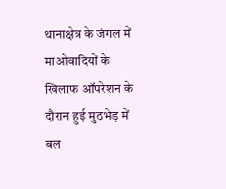थानाक्षेत्र के जंगल में माओवादियों के खिलाफ ऑपरेशन के दौरान हुई मुठभेड़ में बल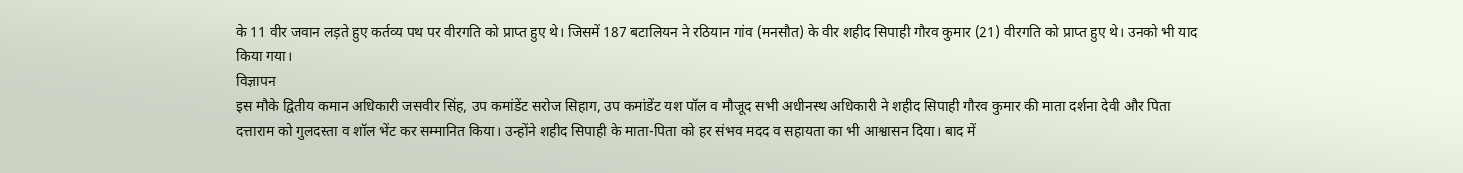के 11 वीर जवान लड़ते हुए कर्तव्य पथ पर वीरगति को प्राप्त हुए थे। जिसमें 187 बटालियन ने रठियान गांव (मनसौत) के वीर शहीद सिपाही गौरव कुमार (21) वीरगति को प्राप्त हुए थे। उनको भी याद किया गया।
विज्ञापन
इस मौके द्वितीय कमान अधिकारी जसवीर सिंह, उप कमांडेंट सरोज सिहाग, उप कमांडेंट यश पॉल व मौजूद सभी अधीनस्थ अधिकारी ने शहीद सिपाही गौरव कुमार की माता दर्शना देवी और पिता दत्ताराम को गुलदस्ता व शॉल भेंट कर सम्मानित किया। उन्होंने शहीद सिपाही के माता-पिता को हर संभव मदद व सहायता का भी आश्वासन दिया। बाद में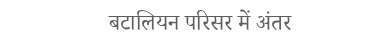बटालियन परिसर में अंतर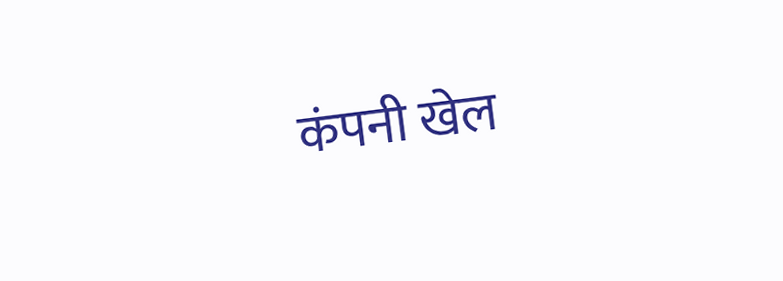कंपनी खेल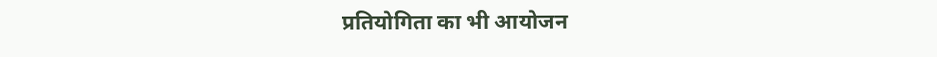प्रतियोगिता का भी आयोजन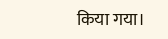किया गया।